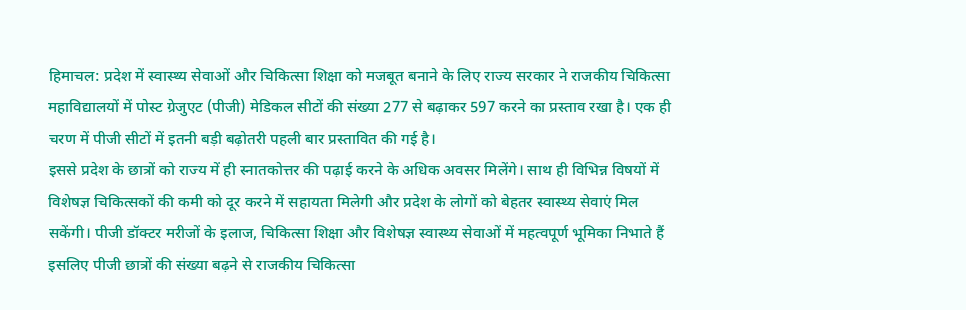हिमाचल: प्रदेश में स्वास्थ्य सेवाओं और चिकित्सा शिक्षा को मजबूत बनाने के लिए राज्य सरकार ने राजकीय चिकित्सा महाविद्यालयों में पोस्ट ग्रेजुएट (पीजी) मेडिकल सीटों की संख्या 277 से बढ़ाकर 597 करने का प्रस्ताव रखा है। एक ही चरण में पीजी सीटों में इतनी बड़ी बढ़ोतरी पहली बार प्रस्तावित की गई है।
इससे प्रदेश के छात्रों को राज्य में ही स्नातकोत्तर की पढ़ाई करने के अधिक अवसर मिलेंगे। साथ ही विभिन्न विषयों में विशेषज्ञ चिकित्सकों की कमी को दूर करने में सहायता मिलेगी और प्रदेश के लोगों को बेहतर स्वास्थ्य सेवाएं मिल सकेंगी। पीजी डॉक्टर मरीजों के इलाज, चिकित्सा शिक्षा और विशेषज्ञ स्वास्थ्य सेवाओं में महत्वपूर्ण भूमिका निभाते हैं इसलिए पीजी छात्रों की संख्या बढ़ने से राजकीय चिकित्सा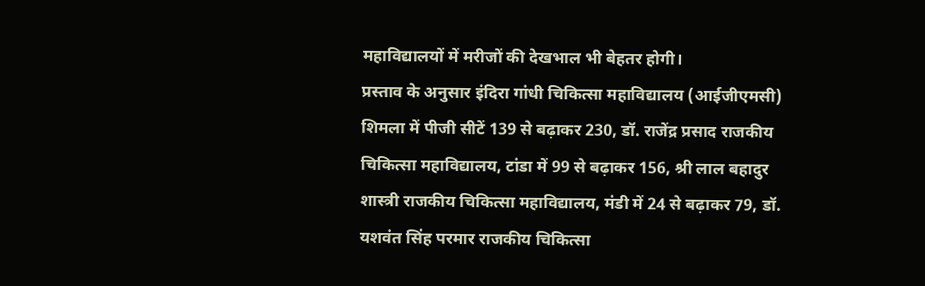महाविद्यालयों में मरीजों की देखभाल भी बेहतर होगी।
प्रस्ताव के अनुसार इंदिरा गांधी चिकित्सा महाविद्यालय (आईजीएमसी) शिमला में पीजी सीटें 139 से बढ़ाकर 230, डॉ. राजेंद्र प्रसाद राजकीय चिकित्सा महाविद्यालय, टांडा में 99 से बढ़ाकर 156, श्री लाल बहादुर शास्त्री राजकीय चिकित्सा महाविद्यालय, मंडी में 24 से बढ़ाकर 79, डॉ. यशवंत सिंह परमार राजकीय चिकित्सा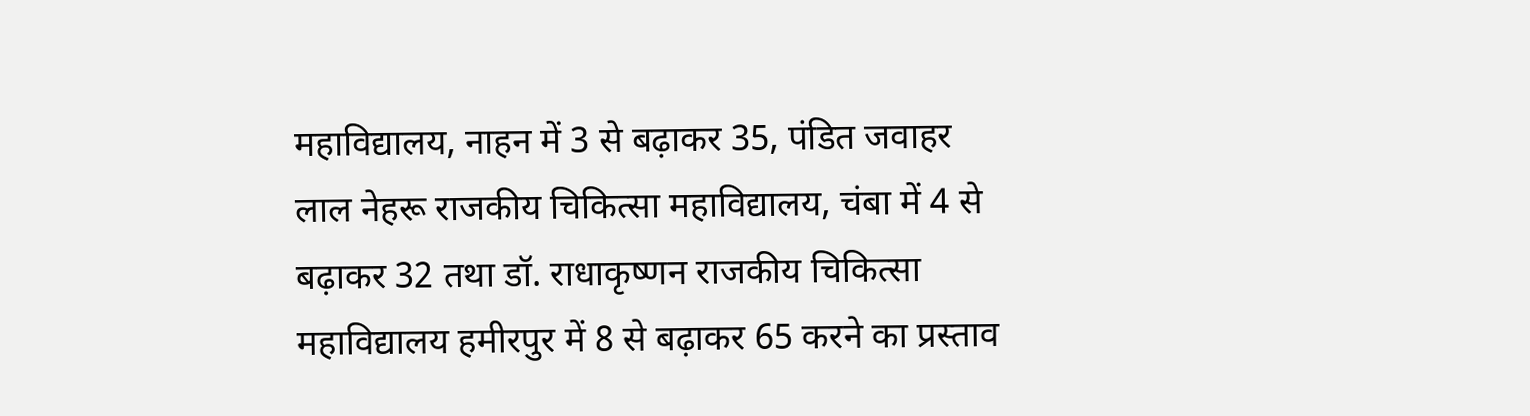महाविद्यालय, नाहन में 3 से बढ़ाकर 35, पंडित जवाहर लाल नेहरू राजकीय चिकित्सा महाविद्यालय, चंबा में 4 से बढ़ाकर 32 तथा डॉ. राधाकृष्णन राजकीय चिकित्सा महाविद्यालय हमीरपुर में 8 से बढ़ाकर 65 करने का प्रस्ताव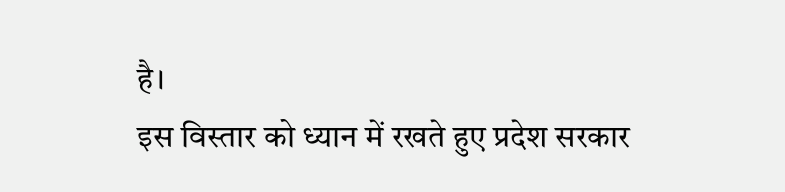है।
इस विस्तार को ध्यान में रखते हुए प्रदेश सरकार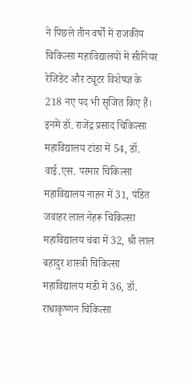ने पिछले तीन वर्षों में राजकीय चिकित्सा महाविद्यालयों में सीनियर रेजिडेंट और ट्यूटर विशेषज्ञ के 218 नए पद भी सृजित किए हैं। इनमें डॉ. राजेंद्र प्रसाद चिकित्सा महाविद्यालय टांडा में 54, डॉ. वाई.एस. परमार चिकित्सा महाविद्यालय नाहन में 31, पंडित जवाहर लाल नेहरू चिकित्सा महाविद्यालय चंबा में 32, श्री लाल बहादुर शास्त्री चिकित्सा महाविद्यालय मंडी में 36, डॉ. राधाकृष्णन चिकित्सा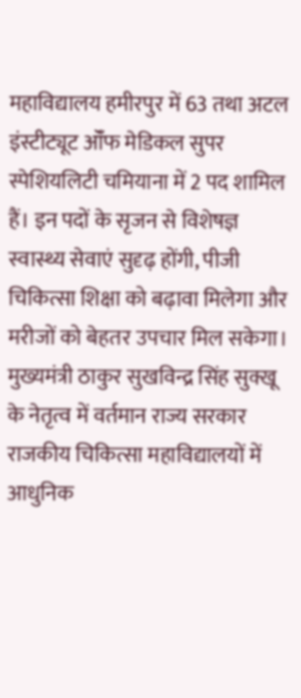महाविद्यालय हमीरपुर में 63 तथा अटल इंस्टीट्यूट ऑॅफ मेडिकल सुपर स्पेशियलिटी चमियाना में 2 पद शामिल हैं। इन पदों के सृजन से विशेषज्ञ स्वास्थ्य सेवाएं सुदृढ़ होंगी, पीजी चिकित्सा शिक्षा को बढ़ावा मिलेगा और मरीजों को बेहतर उपचार मिल सकेगा।
मुख्यमंत्री ठाकुर सुखविन्द्र सिंह सुक्खू के नेतृत्व में वर्तमान राज्य सरकार राजकीय चिकित्सा महाविद्यालयों में आधुनिक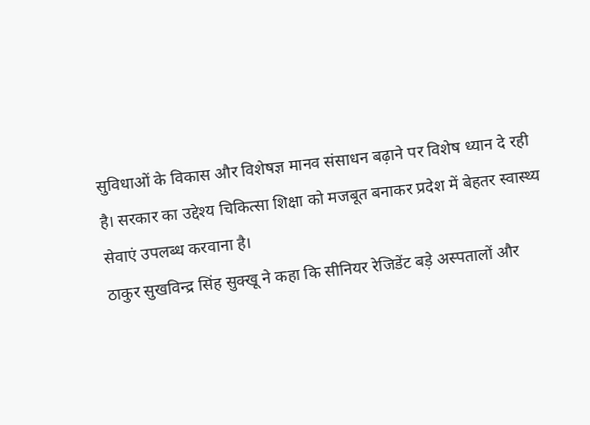सुविधाओं के विकास और विशेषज्ञ मानव संसाधन बढ़ाने पर विशेष ध्यान दे रही है। सरकार का उद्देश्य चिकित्सा शिक्षा को मजबूत बनाकर प्रदेश में बेहतर स्वास्थ्य सेवाएं उपलब्ध करवाना है।
ठाकुर सुखविन्द्र सिंह सुक्खू ने कहा कि सीनियर रेजिडेंट बड़े अस्पतालों और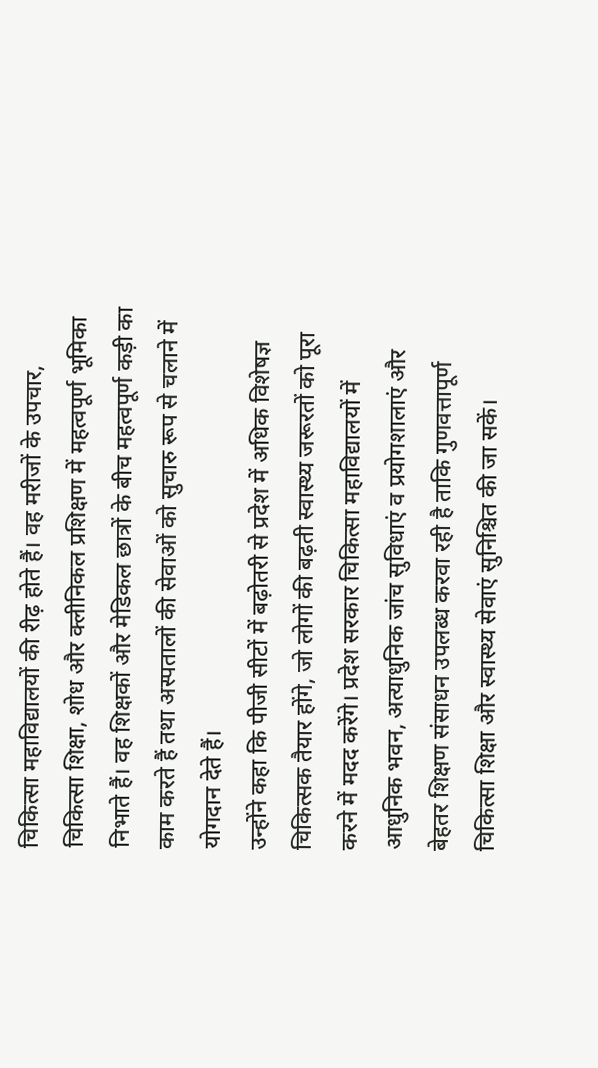चिकित्सा महाविद्यालयों की रीढ़ होते हैं। वह मरीजों के उपचार, चिकित्सा शिक्षा, शोध और क्लीनिकल प्रशिक्षण में महत्वपूर्ण भूमिका निभाते हैं। वह शिक्षकों और मेडिकल छात्रों के बीच महत्वपूर्ण कड़ी का काम करते हैं तथा अस्पतालों की सेवाओं को सुचारु रूप से चलाने में योगदान देते हैं।
उन्होंने कहा कि पीजी सीटों में बढ़ोतरी से प्रदेश में अधिक विशेषज्ञ चिकित्सक तैयार होंगे, जो लोगों की बढ़ती स्वास्थ्य जरूरतों को पूरा करने में मदद करेंगे। प्रदेश सरकार चिकित्सा महाविद्यालयों में आधुनिक भवन, अत्याधुनिक जांच सुविधाएं व प्रयोगशालाएं और बेहतर शिक्षण संसाधन उपलब्ध करवा रही है ताकि गुणवत्तापूर्ण चिकित्सा शिक्षा और स्वास्थ्य सेवाएं सुनिश्चित की जा सकें।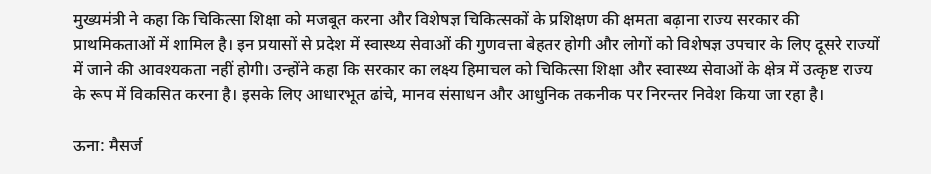मुख्यमंत्री ने कहा कि चिकित्सा शिक्षा को मजबूत करना और विशेषज्ञ चिकित्सकों के प्रशिक्षण की क्षमता बढ़ाना राज्य सरकार की प्राथमिकताओं में शामिल है। इन प्रयासों से प्रदेश में स्वास्थ्य सेवाओं की गुणवत्ता बेहतर होगी और लोगों को विशेषज्ञ उपचार के लिए दूसरे राज्यों में जाने की आवश्यकता नहीं होगी। उन्होंने कहा कि सरकार का लक्ष्य हिमाचल को चिकित्सा शिक्षा और स्वास्थ्य सेवाओं के क्षेत्र में उत्कृष्ट राज्य के रूप में विकसित करना है। इसके लिए आधारभूत ढांचे, मानव संसाधन और आधुनिक तकनीक पर निरन्तर निवेश किया जा रहा है।

ऊना: मैसर्ज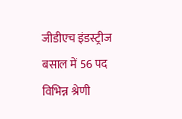जीडीएच इंडस्ट्रीज बसाल में 56 पद विभिन्न श्रेणी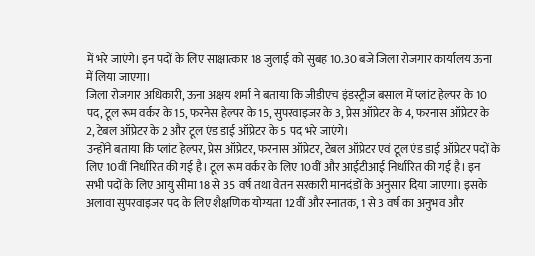में भरे जाएंगे। इन पदों के लिए साक्षात्कार 18 जुलाई को सुबह 10.30 बजे जिला रोजगार कार्यालय ऊना में लिया जाएगा।
जिला रोजगार अधिकारी, ऊना अक्षय शर्मा ने बताया कि जीडीएच इंडस्ट्रीज बसाल में प्लांट हेल्पर के 10 पद, टूल रूम वर्कर के 15, फरनेस हेल्पर के 15, सुपरवाइजर के 3, प्रेस ऑप्रेटर के 4, फरनास ऑप्रेटर के 2, टेबल ऑप्रेटर के 2 और टूल एंड डाई ऑप्रेटर के 5 पद भरे जाएंगे।
उन्होंने बताया कि प्लांट हेल्पर, प्रेस ऑप्रेटर, फरनास ऑप्रेटर, टेबल ऑप्रेटर एवं टूल एंड डाई ऑप्रेटर पदों के लिए 10वीं निर्धारित की गई है। टूल रूम वर्कर के लिए 10वीं और आईटीआई निर्धारित की गई है। इन सभी पदों के लिए आयु सीमा 18 से 35 वर्ष तथा वेतन सरकारी मानदंडों के अनुसार दिया जाएगा। इसके अलावा सुपरवाइजर पद के लिए शैक्षणिक योग्यता 12वीं और स्नातक, 1 से 3 वर्ष का अनुभव और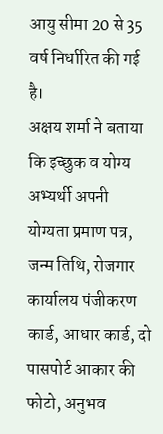आयु सीमा 20 से 35 वर्ष निर्धारित की गई है।
अक्षय शर्मा ने बताया कि इच्छुक व योग्य अभ्यर्थी अपनी योग्यता प्रमाण पत्र, जन्म तिथि, रोजगार कार्यालय पंजीकरण कार्ड, आधार कार्ड, दो पासपोर्ट आकार की फोटो, अनुभव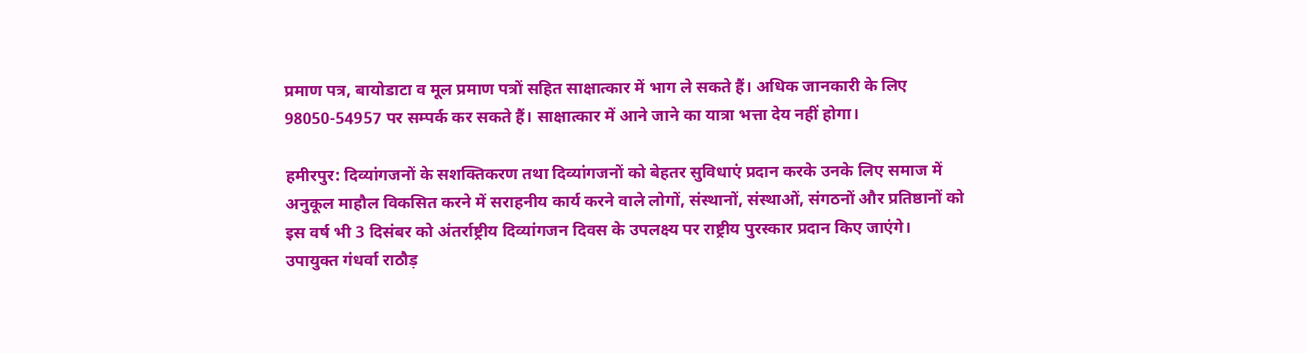प्रमाण पत्र, बायोडाटा व मूल प्रमाण पत्रों सहित साक्षात्कार में भाग ले सकते हैं। अधिक जानकारी के लिए 98050-54957 पर सम्पर्क कर सकते हैं। साक्षात्कार में आने जाने का यात्रा भत्ता देय नहीं होगा।

हमीरपुर: दिव्यांगजनों के सशक्तिकरण तथा दिव्यांगजनों को बेहतर सुविधाएं प्रदान करके उनके लिए समाज में अनुकूल माहौल विकसित करने में सराहनीय कार्य करने वाले लोगों, संस्थानों, संस्थाओं, संगठनों और प्रतिष्ठानों को इस वर्ष भी 3 दिसंबर को अंतर्राष्ट्रीय दिव्यांगजन दिवस के उपलक्ष्य पर राष्ट्रीय पुरस्कार प्रदान किए जाएंगे।
उपायुक्त गंधर्वा राठौड़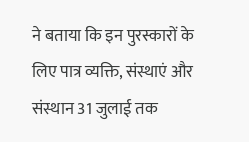ने बताया कि इन पुरस्कारों के लिए पात्र व्यक्ति, संस्थाएं और संस्थान 31 जुलाई तक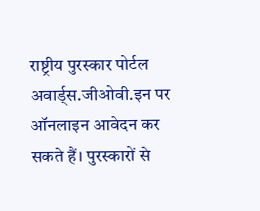राष्ट्रीय पुरस्कार पोर्टल अवार्ड्स.जीओवी.इन पर ऑनलाइन आवेदन कर सकते हैं। पुरस्कारों से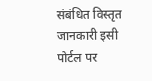संबंधित विस्तृत जानकारी इसी पोर्टल पर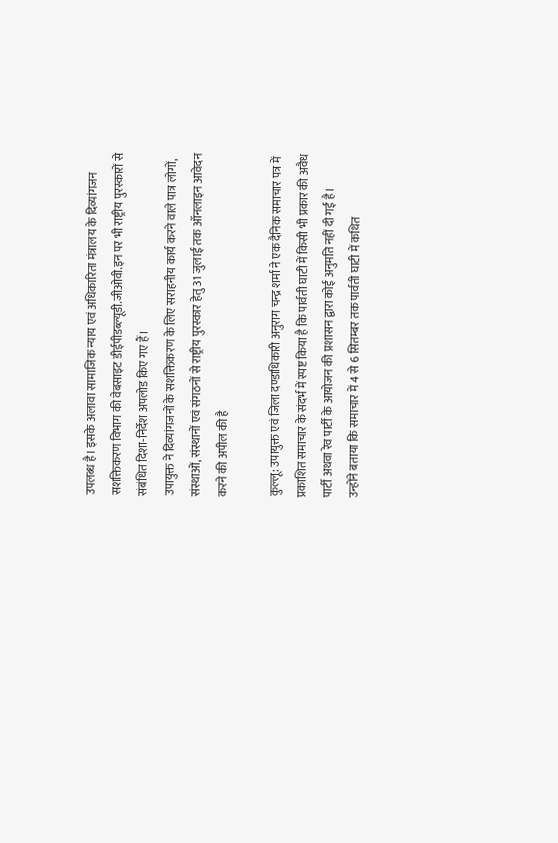उपलब्ध है। इसके अलावा सामाजिक न्याय एवं अधिकारिता मंत्रालय के दिव्यांगजन सशक्तिकरण विभाग की वेबसाइट डीईपीडब्ल्यूडी.जीओवी.इन पर भी राष्ट्रीय पुरस्कारों से संबंधित दिशा-निर्देश अपलोड किए गए हैं।
उपायुक्त ने दिव्यांगजनों के सशक्तिकरण के लिए सराहनीय कार्य करने वाले पात्र लोगों, संस्थाओं, संस्थानों एवं संगठनों से राष्ट्रीय पुरस्कार हेतु 31 जुलाई तक ऑनलाइन आवेदन करने की अपील की है

कुल्लू: उपायुक्त एवं जिला दण्डाधिकारी अनुराग चन्द्र शर्मा ने एक दैनिक समाचार पत्र में प्रकाशित समाचार के संदर्भ में स्पष्ट किया है कि पार्वती घाटी में किसी भी प्रकार की अवैध पार्टी अथवा रेव पार्टी के आयोजन की प्रशासन द्वारा कोई अनुमति नहीं दी गई है।
उन्होंने बताया कि समाचार में 4 से 6 सितम्बर तक पार्वती घाटी में कथित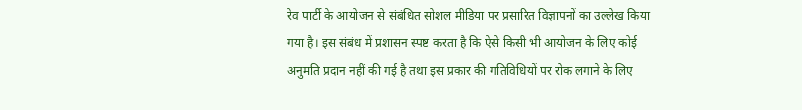रेव पार्टी के आयोजन से संबंधित सोशल मीडिया पर प्रसारित विज्ञापनों का उल्लेख किया गया है। इस संबंध में प्रशासन स्पष्ट करता है कि ऐसे किसी भी आयोजन के लिए कोई अनुमति प्रदान नहीं की गई है तथा इस प्रकार की गतिविधियों पर रोक लगाने के लिए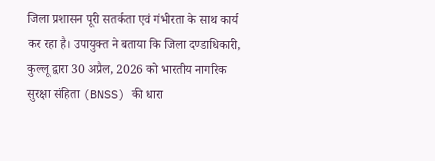जिला प्रशासन पूरी सतर्कता एवं गंभीरता के साथ कार्य कर रहा है। उपायुक्त ने बताया कि जिला दण्डाधिकारी, कुल्लू द्वारा 30 अप्रैल, 2026 को भारतीय नागरिक सुरक्षा संहिता (BNSS) की धारा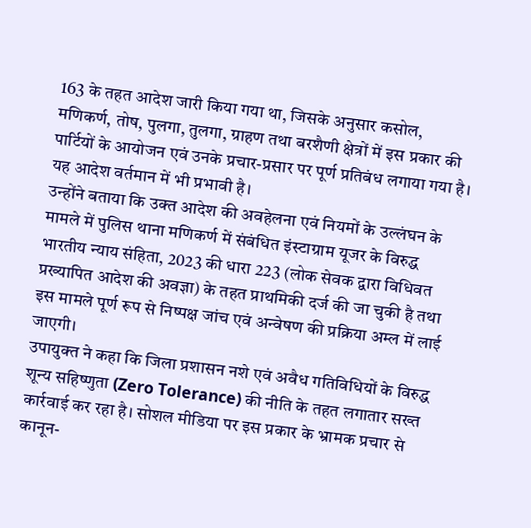163 के तहत आदेश जारी किया गया था, जिसके अनुसार कसोल, मणिकर्ण, तोष, पुलगा, तुलगा, ग्राहण तथा बरशैणी क्षेत्रों में इस प्रकार की पार्टियों के आयोजन एवं उनके प्रचार-प्रसार पर पूर्ण प्रतिबंध लगाया गया है। यह आदेश वर्तमान में भी प्रभावी है।
उन्होंने बताया कि उक्त आदेश की अवहेलना एवं नियमों के उल्लंघन के मामले में पुलिस थाना मणिकर्ण में संबंधित इंस्टाग्राम यूजर के विरुद्ध भारतीय न्याय संहिता, 2023 की धारा 223 (लोक सेवक द्वारा विधिवत प्रख्यापित आदेश की अवज्ञा) के तहत प्राथमिकी दर्ज की जा चुकी है तथा इस मामले पूर्ण रूप से निष्पक्ष जांच एवं अन्वेषण की प्रक्रिया अम्ल में लाई जाएगी।
उपायुक्त ने कहा कि जिला प्रशासन नशे एवं अवैध गतिविधियों के विरुद्ध शून्य सहिष्णुता (Zero Tolerance) की नीति के तहत लगातार सख्त कार्रवाई कर रहा है। सोशल मीडिया पर इस प्रकार के भ्रामक प्रचार से कानून-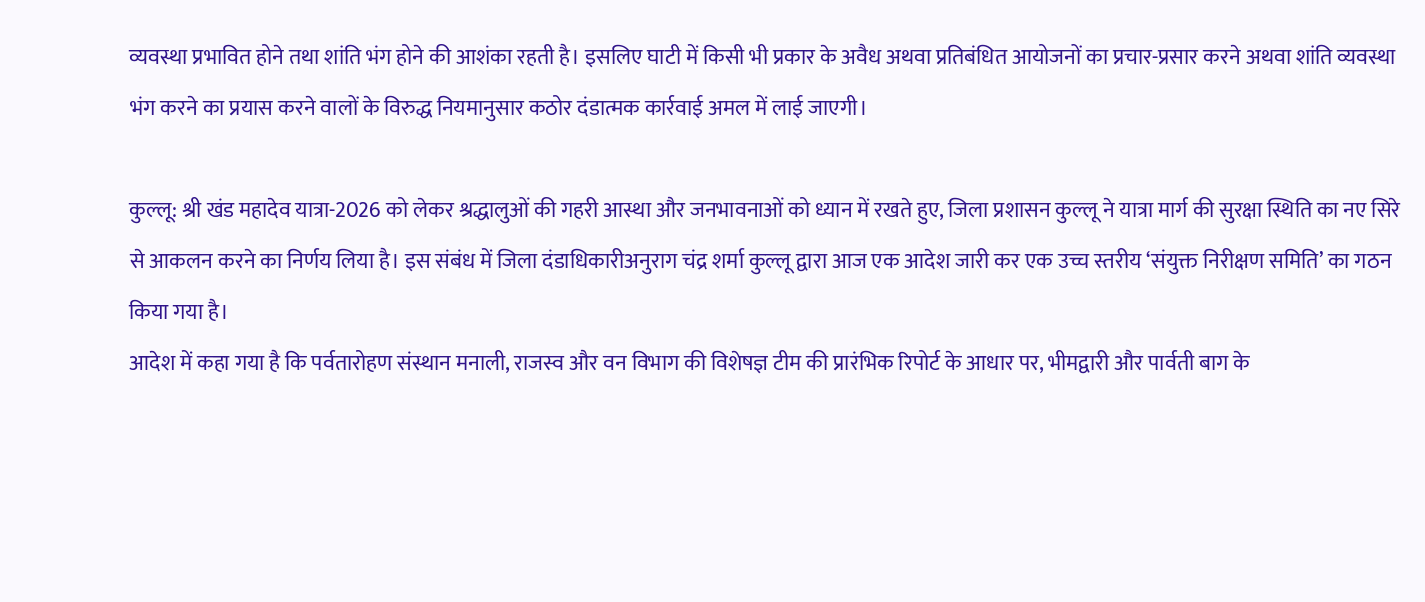व्यवस्था प्रभावित होने तथा शांति भंग होने की आशंका रहती है। इसलिए घाटी में किसी भी प्रकार के अवैध अथवा प्रतिबंधित आयोजनों का प्रचार-प्रसार करने अथवा शांति व्यवस्था भंग करने का प्रयास करने वालों के विरुद्ध नियमानुसार कठोर दंडात्मक कार्रवाई अमल में लाई जाएगी।

कुल्लू: श्री खंड महादेव यात्रा-2026 को लेकर श्रद्धालुओं की गहरी आस्था और जनभावनाओं को ध्यान में रखते हुए, जिला प्रशासन कुल्लू ने यात्रा मार्ग की सुरक्षा स्थिति का नए सिरे से आकलन करने का निर्णय लिया है। इस संबंध में जिला दंडाधिकारीअनुराग चंद्र शर्मा कुल्लू द्वारा आज एक आदेश जारी कर एक उच्च स्तरीय ‘संयुक्त निरीक्षण समिति’ का गठन किया गया है।
आदेश में कहा गया है कि पर्वतारोहण संस्थान मनाली, राजस्व और वन विभाग की विशेषज्ञ टीम की प्रारंभिक रिपोर्ट के आधार पर, भीमद्वारी और पार्वती बाग के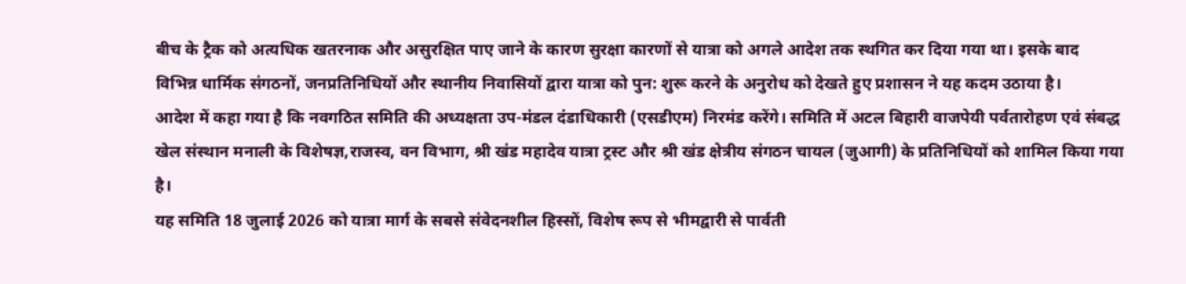बीच के ट्रैक को अत्यधिक खतरनाक और असुरक्षित पाए जाने के कारण सुरक्षा कारणों से यात्रा को अगले आदेश तक स्थगित कर दिया गया था। इसके बाद विभिन्न धार्मिक संगठनों, जनप्रतिनिधियों और स्थानीय निवासियों द्वारा यात्रा को पुन: शुरू करने के अनुरोध को देखते हुए प्रशासन ने यह कदम उठाया है।
आदेश में कहा गया है कि नवगठित समिति की अध्यक्षता उप-मंडल दंडाधिकारी (एसडीएम) निरमंड करेंगे। समिति में अटल बिहारी वाजपेयी पर्वतारोहण एवं संबद्ध खेल संस्थान मनाली के विशेषज्ञ,राजस्व, वन विभाग, श्री खंड महादेव यात्रा ट्रस्ट और श्री खंड क्षेत्रीय संगठन चायल (जुआगी) के प्रतिनिधियों को शामिल किया गया है।
यह समिति 18 जुलाई 2026 को यात्रा मार्ग के सबसे संवेदनशील हिस्सों, विशेष रूप से भीमद्वारी से पार्वती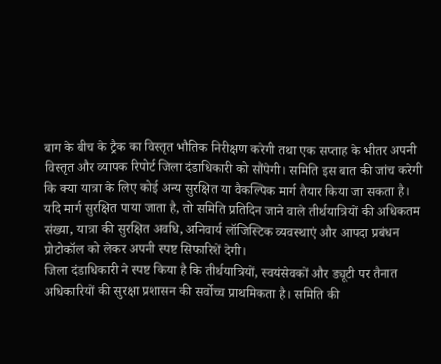बाग के बीच के ट्रैक का विस्तृत भौतिक निरीक्षण करेगी तथा एक सप्ताह के भीतर अपनी विस्तृत और व्यापक रिपोर्ट जिला दंडाधिकारी को सौंपेगी। समिति इस बात की जांच करेगी कि क्या यात्रा के लिए कोई अन्य सुरक्षित या वैकल्पिक मार्ग तैयार किया जा सकता है। यदि मार्ग सुरक्षित पाया जाता है, तो समिति प्रतिदिन जाने वाले तीर्थयात्रियों की अधिकतम संख्या, यात्रा की सुरक्षित अवधि, अनिवार्य लॉजिस्टिक व्यवस्थाएं और आपदा प्रबंधन प्रोटोकॉल को लेकर अपनी स्पष्ट सिफारिशें देगी।
जिला दंडाधिकारी ने स्पष्ट किया है कि तीर्थयात्रियों, स्वयंसेवकों और ड्यूटी पर तैनात अधिकारियों की सुरक्षा प्रशासन की सर्वोच्च प्राथमिकता है। समिति की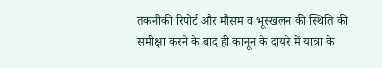तकनीकी रिपोर्ट और मौसम व भूस्खलन की स्थिति की समीक्षा करने के बाद ही कानून के दायरे में यात्रा के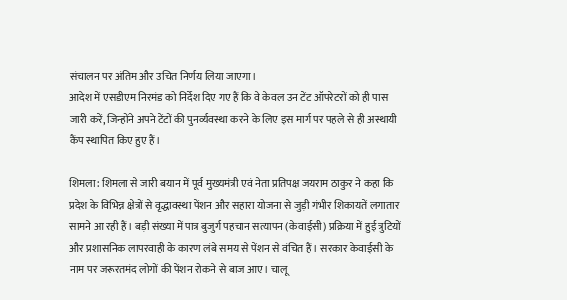संचालन पर अंतिम और उचित निर्णय लिया जाएगा।
आदेश में एसडीएम निरमंड को निर्देश दिए गए हैं कि वे केवल उन टेंट ऑपरेटरों को ही पास जारी करें, जिन्होंने अपने टेंटों की पुनर्व्यवस्था करने के लिए इस मार्ग पर पहले से ही अस्थायी कैंप स्थापित किए हुए हैं।

शिमला: शिमला से जारी बयान में पूर्व मुख्यमंत्री एवं नेता प्रतिपक्ष जयराम ठाकुर ने कहा कि प्रदेश के विभिन्न क्षेत्रों से वृद्धावस्था पेंशन और सहारा योजना से जुड़ी गंभीर शिकायतें लगातार सामने आ रही हैं। बड़ी संख्या में पात्र बुजुर्ग पहचान सत्यापन (केवाईसी) प्रक्रिया में हुई त्रुटियों और प्रशासनिक लापरवाही के कारण लंबे समय से पेंशन से वंचित हैं। सरकार केवाईसी के नाम पर जरूरतमंद लोगों की पेंशन रोकने से बाज आए। चालू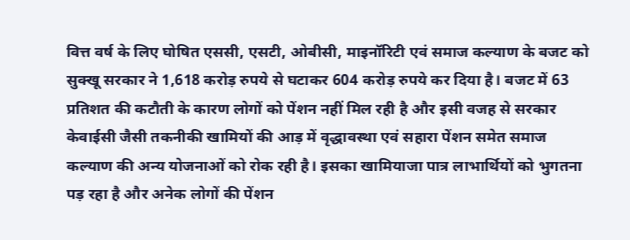वित्त वर्ष के लिए घोषित एससी, एसटी, ओबीसी, माइनॉरिटी एवं समाज कल्याण के बजट को सुक्खू सरकार ने 1,618 करोड़ रुपये से घटाकर 604 करोड़ रुपये कर दिया है। बजट में 63 प्रतिशत की कटौती के कारण लोगों को पेंशन नहीं मिल रही है और इसी वजह से सरकार केवाईसी जैसी तकनीकी खामियों की आड़ में वृद्धावस्था एवं सहारा पेंशन समेत समाज कल्याण की अन्य योजनाओं को रोक रही है। इसका खामियाजा पात्र लाभार्थियों को भुगतना पड़ रहा है और अनेक लोगों की पेंशन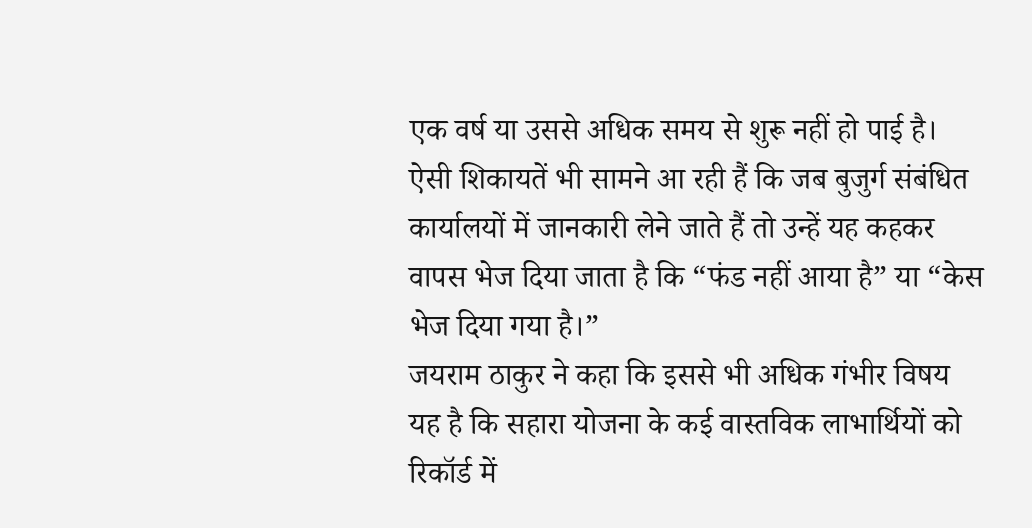एक वर्ष या उससे अधिक समय से शुरू नहीं हो पाई है। ऐसी शिकायतें भी सामने आ रही हैं कि जब बुजुर्ग संबंधित कार्यालयों में जानकारी लेने जाते हैं तो उन्हें यह कहकर वापस भेज दिया जाता है कि “फंड नहीं आया है” या “केस भेज दिया गया है।”
जयराम ठाकुर ने कहा कि इससे भी अधिक गंभीर विषय यह है कि सहारा योजना के कई वास्तविक लाभार्थियों को रिकॉर्ड में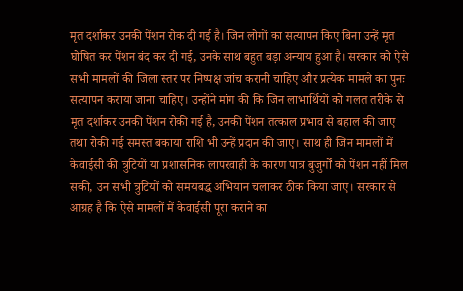मृत दर्शाकर उनकी पेंशन रोक दी गई है। जिन लोगों का सत्यापन किए बिना उन्हें मृत घोषित कर पेंशन बंद कर दी गई, उनके साथ बहुत बड़ा अन्याय हुआ है। सरकार को ऐसे सभी मामलों की जिला स्तर पर निष्पक्ष जांच करानी चाहिए और प्रत्येक मामले का पुनः सत्यापन कराया जाना चाहिए। उन्होंने मांग की कि जिन लाभार्थियों को गलत तरीके से मृत दर्शाकर उनकी पेंशन रोकी गई है, उनकी पेंशन तत्काल प्रभाव से बहाल की जाए तथा रोकी गई समस्त बकाया राशि भी उन्हें प्रदान की जाए। साथ ही जिन मामलों में केवाईसी की त्रुटियों या प्रशासनिक लापरवाही के कारण पात्र बुजुर्गों को पेंशन नहीं मिल सकी, उन सभी त्रुटियों को समयबद्ध अभियान चलाकर ठीक किया जाए। सरकार से आग्रह है कि ऐसे मामलों में केवाईसी पूरा कराने का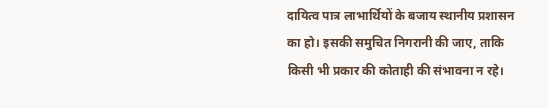दायित्व पात्र लाभार्थियों के बजाय स्थानीय प्रशासन का हो। इसकी समुचित निगरानी की जाए, ताकि किसी भी प्रकार की कोताही की संभावना न रहे।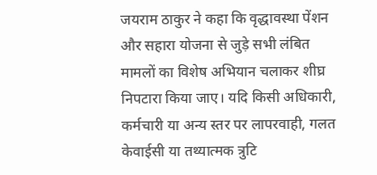जयराम ठाकुर ने कहा कि वृद्धावस्था पेंशन और सहारा योजना से जुड़े सभी लंबित मामलों का विशेष अभियान चलाकर शीघ्र निपटारा किया जाए। यदि किसी अधिकारी, कर्मचारी या अन्य स्तर पर लापरवाही, गलत केवाईसी या तथ्यात्मक त्रुटि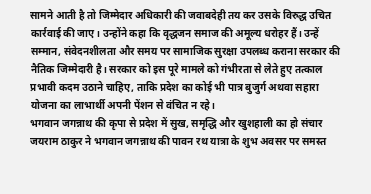सामने आती है तो जिम्मेदार अधिकारी की जवाबदेही तय कर उसके विरुद्ध उचित कार्रवाई की जाए। उन्होंने कहा कि वृद्धजन समाज की अमूल्य धरोहर हैं। उन्हें सम्मान, संवेदनशीलता और समय पर सामाजिक सुरक्षा उपलब्ध कराना सरकार की नैतिक जिम्मेदारी है। सरकार को इस पूरे मामले को गंभीरता से लेते हुए तत्काल प्रभावी कदम उठाने चाहिए, ताकि प्रदेश का कोई भी पात्र बुजुर्ग अथवा सहारा योजना का लाभार्थी अपनी पेंशन से वंचित न रहे।
भगवान जगन्नाथ की कृपा से प्रदेश में सुख, समृद्धि और खुशहाली का हो संचार
जयराम ठाकुर ने भगवान जगन्नाथ की पावन रथ यात्रा के शुभ अवसर पर समस्त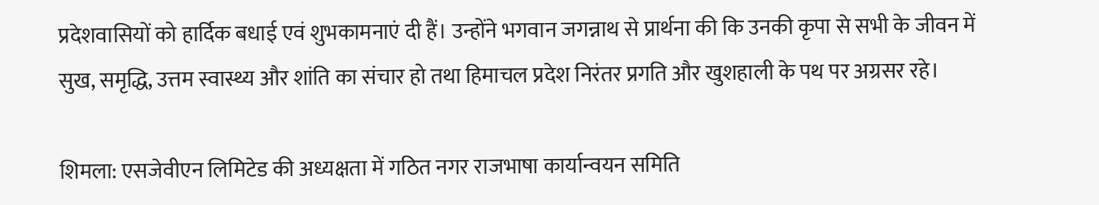प्रदेशवासियों को हार्दिक बधाई एवं शुभकामनाएं दी हैं। उन्होंने भगवान जगन्नाथ से प्रार्थना की कि उनकी कृपा से सभी के जीवन में सुख, समृद्धि, उत्तम स्वास्थ्य और शांति का संचार हो तथा हिमाचल प्रदेश निरंतर प्रगति और खुशहाली के पथ पर अग्रसर रहे।

शिमला: एसजेवीएन लिमिटेड की अध्यक्षता में गठित नगर राजभाषा कार्यान्वयन समिति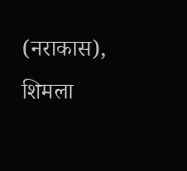(नराकास), शिमला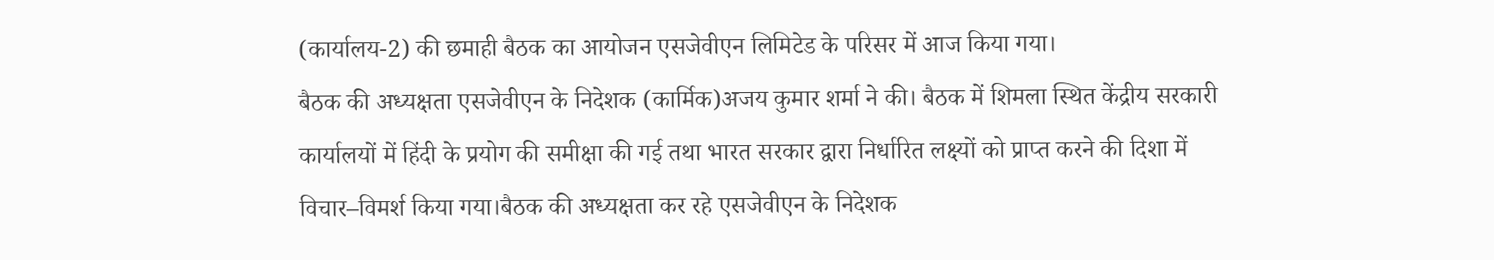(कार्यालय-2) की छमाही बैठक का आयोजन एसजेवीएन लिमिटेड के परिसर में आज किया गया।
बैठक की अध्यक्षता एसजेवीएन के निदेशक (कार्मिक)अजय कुमार शर्मा ने की। बैठक में शिमला स्थित केंद्रीय सरकारी
कार्यालयों में हिंदी के प्रयोग की समीक्षा की गई तथा भारत सरकार द्वारा निर्धारित लक्ष्यों को प्राप्त करने की दिशा में विचार–विमर्श किया गया।बैठक की अध्यक्षता कर रहे एसजेवीएन के निदेशक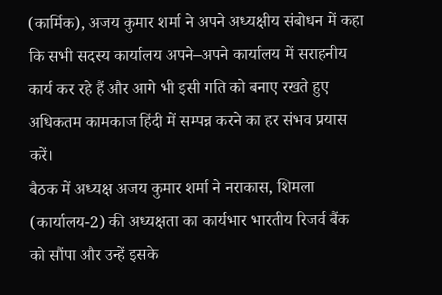(कार्मिक), अजय कुमार शर्मा ने अपने अध्यक्षीय संबोधन में कहा कि सभी सदस्य कार्यालय अपने–अपने कार्यालय में सराहनीय कार्य कर रहे हैं और आगे भी इसी गति को बनाए रखते हुए अधिकतम कामकाज हिंदी में सम्पन्न करने का हर संभव प्रयास करें।
बैठक में अध्यक्ष अजय कुमार शर्मा ने नराकास, शिमला (कार्यालय-2) की अध्यक्षता का कार्यभार भारतीय रिजर्व बैंक को सौंपा और उन्हें इसके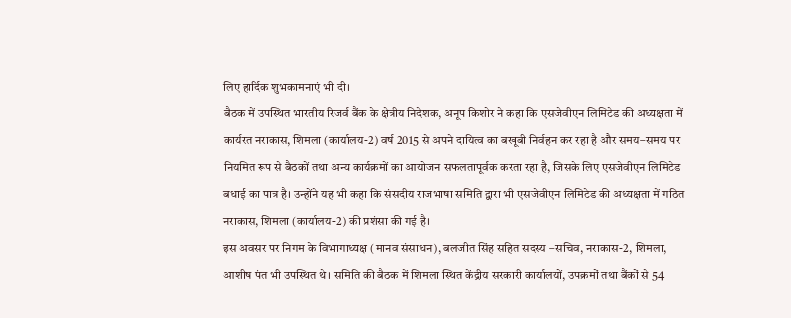लिए हार्दिक शुभकामनाएं भी दी।
बैठक में उपस्थित भारतीय रिजर्व बैंक के क्षेत्रीय निदेशक, अनूप किशोर ने कहा कि एसजेवीएन लिमिटेड की अध्यक्षता में कार्यरत नराकास, शिमला (कार्यालय-2) वर्ष 2015 से अपने दायित्व का बखूबी निर्वहन कर रहा है और समय–समय पर नियमित रूप से बैठकों तथा अन्य कार्यक्रमों का आयोजन सफलतापूर्वक करता रहा है, जिसके लिए एसजेवीएन लिमिटेड बधाई का पात्र है। उन्होंने यह भी कहा कि संसदीय राजभाषा समिति द्वारा भी एसजेवीएन लिमिटेड की अध्यक्षता में गठित नराकास, शिमला (कार्यालय-2) की प्रशंसा की गई है।
इस अवसर पर निगम के विभागाध्यक्ष (मानव संसाधन), बलजीत सिंह सहित सदस्य –सचिव, नराकास-2, शिमला, आशीष पंत भी उपस्थित थे। समिति की बैठक में शिमला स्थित केंद्रीय सरकारी कार्यालयों, उपक्रमों तथा बैंकों से 54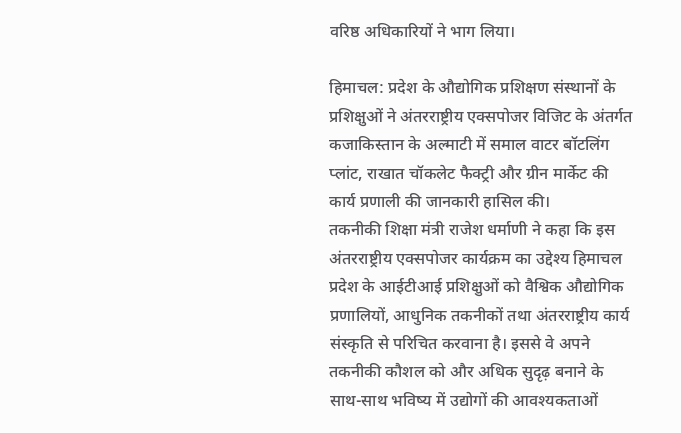वरिष्ठ अधिकारियों ने भाग लिया।

हिमाचल: प्रदेश के औद्योगिक प्रशिक्षण संस्थानों के प्रशिक्षुओं ने अंतरराष्ट्रीय एक्सपोजर विजिट के अंतर्गत कजाकिस्तान के अल्माटी में समाल वाटर बॉटलिंग प्लांट, राखात चॉकलेट फैक्ट्री और ग्रीन मार्केट की कार्य प्रणाली की जानकारी हासिल की।
तकनीकी शिक्षा मंत्री राजेश धर्माणी ने कहा कि इस अंतरराष्ट्रीय एक्सपोजर कार्यक्रम का उद्देश्य हिमाचल प्रदेश के आईटीआई प्रशिक्षुओं को वैश्विक औद्योगिक प्रणालियों, आधुनिक तकनीकों तथा अंतरराष्ट्रीय कार्य संस्कृति से परिचित करवाना है। इससे वे अपने तकनीकी कौशल को और अधिक सुदृढ़ बनाने के साथ-साथ भविष्य में उद्योगों की आवश्यकताओं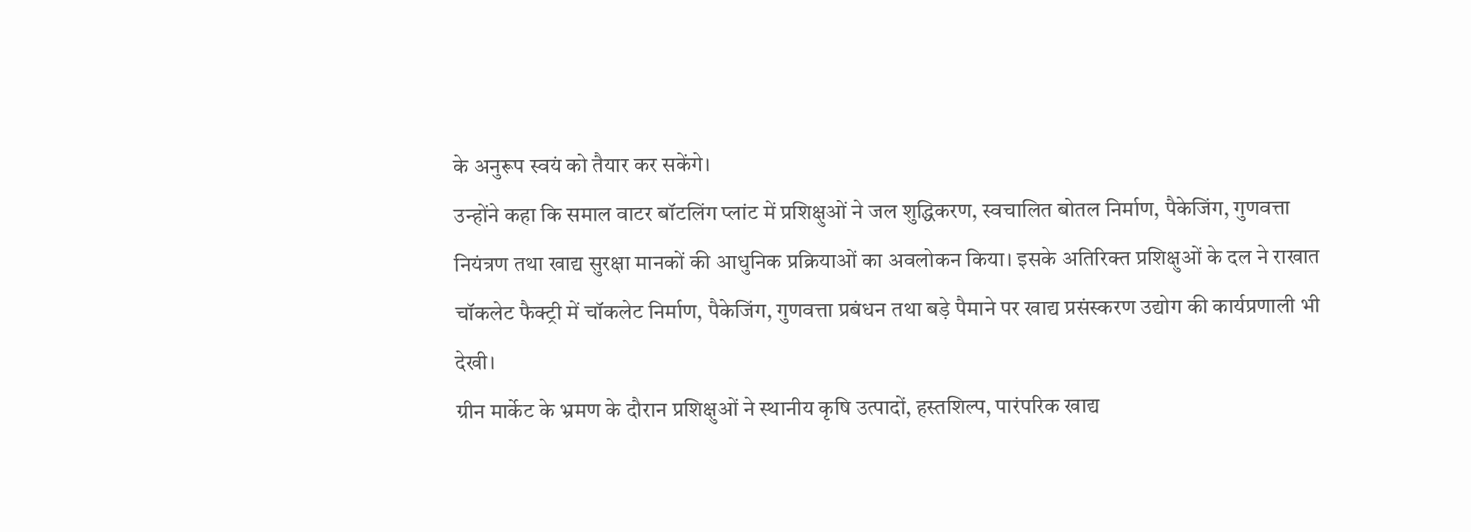के अनुरूप स्वयं को तैयार कर सकेंगे।
उन्होंने कहा कि समाल वाटर बॉटलिंग प्लांट में प्रशिक्षुओं ने जल शुद्धिकरण, स्वचालित बोतल निर्माण, पैकेजिंग, गुणवत्ता नियंत्रण तथा खाद्य सुरक्षा मानकों की आधुनिक प्रक्रियाओं का अवलोकन किया। इसके अतिरिक्त प्रशिक्षुओं के दल ने राखात चॉकलेट फैक्ट्री में चॉकलेट निर्माण, पैकेजिंग, गुणवत्ता प्रबंधन तथा बड़े पैमाने पर खाद्य प्रसंस्करण उद्योग की कार्यप्रणाली भी देखी।
ग्रीन मार्केट के भ्रमण के दौरान प्रशिक्षुओं ने स्थानीय कृषि उत्पादों, हस्तशिल्प, पारंपरिक खाद्य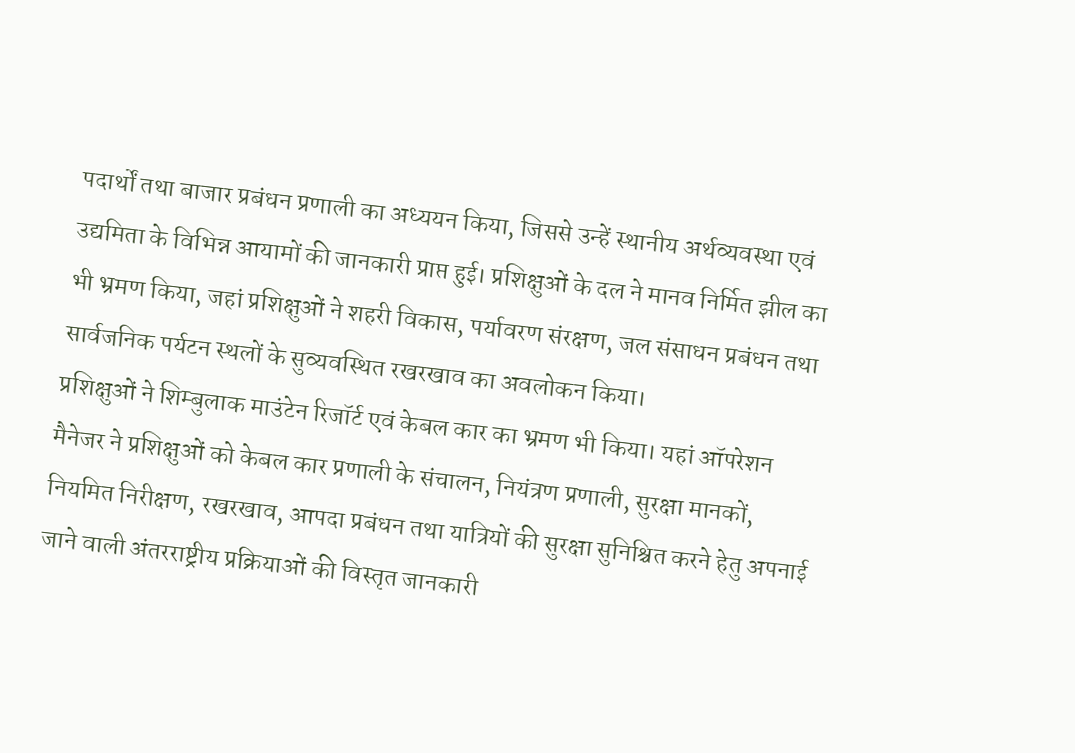पदार्थों तथा बाजार प्रबंधन प्रणाली का अध्ययन किया, जिससे उन्हें स्थानीय अर्थव्यवस्था एवं उद्यमिता के विभिन्न आयामों की जानकारी प्राप्त हुई। प्रशिक्षुओं के दल ने मानव निर्मित झील का भी भ्रमण किया, जहां प्रशिक्षुओं ने शहरी विकास, पर्यावरण संरक्षण, जल संसाधन प्रबंधन तथा सार्वजनिक पर्यटन स्थलों के सुव्यवस्थित रखरखाव का अवलोकन किया।
प्रशिक्षुओं ने शिम्बुलाक माउंटेन रिजॉर्ट एवं केबल कार का भ्रमण भी किया। यहां ऑपरेशन मैनेजर ने प्रशिक्षुओं को केबल कार प्रणाली के संचालन, नियंत्रण प्रणाली, सुरक्षा मानकों, नियमित निरीक्षण, रखरखाव, आपदा प्रबंधन तथा यात्रियों की सुरक्षा सुनिश्चित करने हेतु अपनाई जाने वाली अंतरराष्ट्रीय प्रक्रियाओं की विस्तृत जानकारी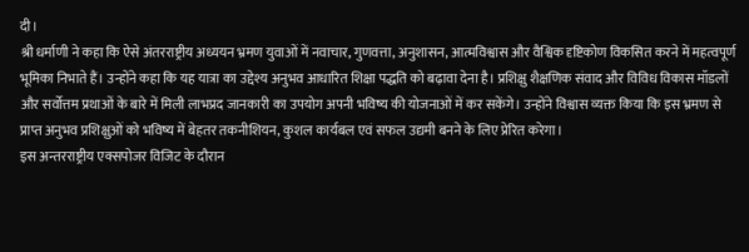दी।
श्री धर्माणी ने कहा कि ऐसे अंतरराष्ट्रीय अध्ययन भ्रमण युवाओं में नवाचार, गुणवत्ता, अनुशासन, आत्मविश्वास और वैश्विक दृष्टिकोण विकसित करने में महत्वपूर्ण भूमिका निभाते हैं। उन्होंने कहा कि यह यात्रा का उद्देश्य अनुभव आधारित शिक्षा पद्धति को बढ़ावा देना है। प्रशिक्षु शैक्षणिक संवाद और विविध विकास मॉडलों और सर्वोत्तम प्रथाओं के बारे में मिली लाभप्रद जानकारी का उपयोग अपनी भविष्य की योजनाओं में कर सकेंगे। उन्होंने विश्वास व्यक्त किया कि इस भ्रमण से प्राप्त अनुभव प्रशिक्षुओं को भविष्य में बेहतर तकनीशियन, कुशल कार्यबल एवं सफल उद्यमी बनने के लिए प्रेरित करेगा।
इस अन्तरराष्ट्रीय एक्सपोजर विजिट के दौरान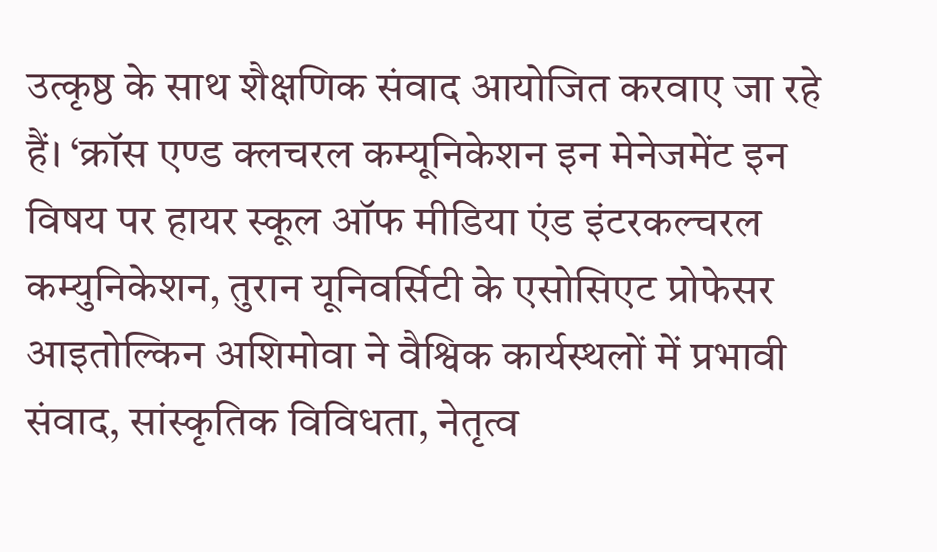उत्कृष्ठ के साथ शैक्षणिक संवाद आयोजित करवाए जा रहे हैं। ‘क्रॉस एण्ड क्लचरल कम्यूनिकेशन इन मेनेजमेंट इन विषय पर हायर स्कूल ऑफ मीडिया एंड इंटरकल्चरल कम्युनिकेशन, तुरान यूनिवर्सिटी के एसोसिएट प्रोफेसर आइतोल्किन अशिमोवा ने वैश्विक कार्यस्थलों में प्रभावी संवाद, सांस्कृतिक विविधता, नेतृत्व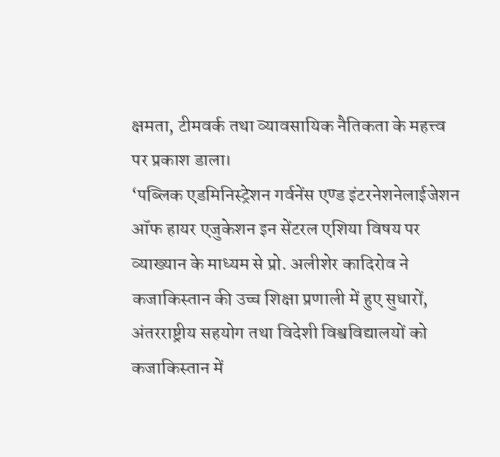क्षमता, टीमवर्क तथा व्यावसायिक नैतिकता के महत्त्व पर प्रकाश डाला।
‘पब्लिक एडमिनिस्ट्रेशन गर्वनेंस एण्ड इंटरनेशनेलाईजेशन ऑफ हायर एजुकेशन इन सेंटरल एशिया विषय पर व्याख्यान के माध्यम से प्रो. अलीशेर कादिरोव ने कजाकिस्तान की उच्च शिक्षा प्रणाली में हुए सुधारों, अंतरराष्ट्रीय सहयोग तथा विदेशी विश्वविद्यालयों को कजाकिस्तान में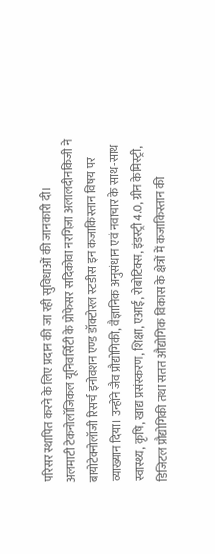परिसर स्थापित करने के लिए प्रदान की जा रही सुविधाओं की जानकारी दी।
अलमाटी टेकनोलॉजिकल यूनिवर्सिटी के प्रोफेसर सदिकोवा नरगिज़ा अलालदीनकिजी ने बायोटेक्नोलॉजी रिसर्च इनोवशन एण्ड डॉक्टोरल स्टडीस इन कजाकिस्तान विषय पर व्याख्यान दिया। उन्होंने जैव प्रौद्योगिकी, वैज्ञानिक अनुसंधान एवं नवाचार के साथ-साथ स्वास्थ्य, कृषि, खाद्य प्रसंस्करण, शिक्षा, एआई, रोबोटिक्स, इंडस्ट्री 4.0, ग्रीन केमिस्ट्री, डिजिटल प्रौद्योगिकी तथा सतत औद्योगिक विकास के क्षेत्रों में कजाकिस्तान की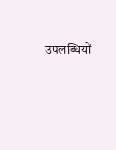उपलब्धियों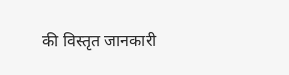की विस्तृत जानकारी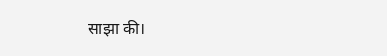साझा की।